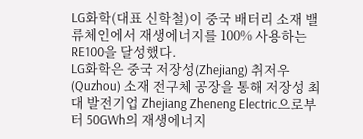LG화학(대표 신학철)이 중국 배터리 소재 밸류체인에서 재생에너지를 100% 사용하는 RE100을 달성했다.
LG화학은 중국 저장성(Zhejiang) 취저우(Quzhou) 소재 전구체 공장을 통해 저장성 최대 발전기업 Zhejiang Zheneng Electric으로부터 50GWh의 재생에너지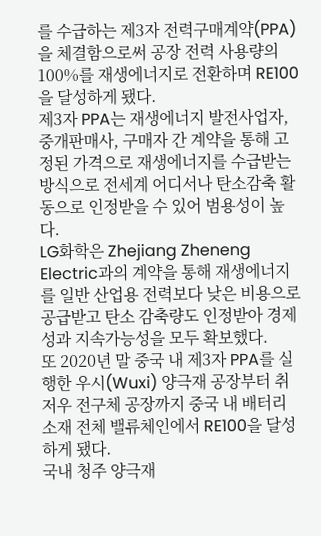를 수급하는 제3자 전력구매계약(PPA)을 체결함으로써 공장 전력 사용량의 100%를 재생에너지로 전환하며 RE100을 달성하게 됐다.
제3자 PPA는 재생에너지 발전사업자, 중개판매사, 구매자 간 계약을 통해 고정된 가격으로 재생에너지를 수급받는 방식으로 전세계 어디서나 탄소감축 활동으로 인정받을 수 있어 범용성이 높다.
LG화학은 Zhejiang Zheneng Electric과의 계약을 통해 재생에너지를 일반 산업용 전력보다 낮은 비용으로 공급받고 탄소 감축량도 인정받아 경제성과 지속가능성을 모두 확보했다.
또 2020년 말 중국 내 제3자 PPA를 실행한 우시(Wuxi) 양극재 공장부터 취저우 전구체 공장까지 중국 내 배터리 소재 전체 밸류체인에서 RE100을 달성하게 됐다.
국내 청주 양극재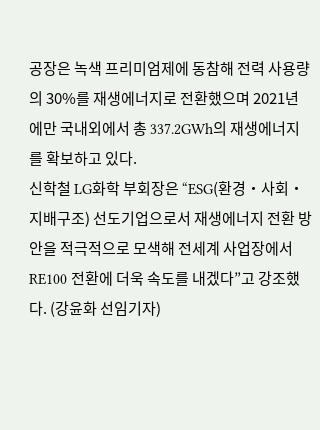공장은 녹색 프리미엄제에 동참해 전력 사용량의 30%를 재생에너지로 전환했으며 2021년에만 국내외에서 총 337.2GWh의 재생에너지를 확보하고 있다.
신학철 LG화학 부회장은 “ESG(환경‧사회‧지배구조) 선도기업으로서 재생에너지 전환 방안을 적극적으로 모색해 전세계 사업장에서 RE100 전환에 더욱 속도를 내겠다”고 강조했다. (강윤화 선임기자)